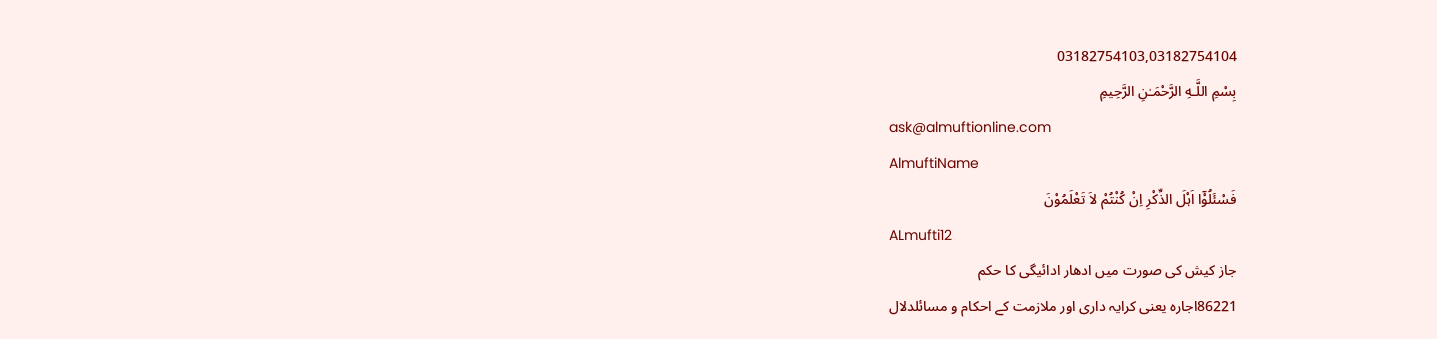03182754103,03182754104
بِسْمِ اللَّـهِ الرَّحْمَـٰنِ الرَّحِيمِ
ask@almuftionline.com
AlmuftiName
فَسْئَلُوْٓا اَہْلَ الذِّکْرِ اِنْ کُنْتُمْ لاَ تَعْلَمُوْنَ
ALmufti12
جاز کیش کی صورت میں ادھار ادائیگی کا حکم
86221اجارہ یعنی کرایہ داری اور ملازمت کے احکام و مسائلدلال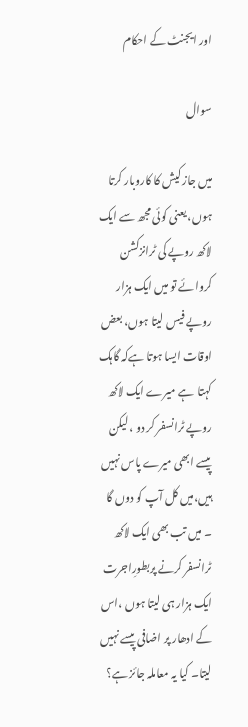اور ایجنٹ کے احکام

سوال

میں جاز کیش کا کاروبار کرتا ہوں، یعنی کوئی مجھ سے ایک لاکھ روپے کی ٹرانزکشن کروائے تو میں ایک ہزار روپے فیس لیتا ہوں، بعض اوقات ایسا ہوتا ہےکہ گاہک کہتا  ہے میرے ایک لاکھ روپے ٹرانسفر کر دو ، لیکن پیسے ابھی میرے پاس نہیں ہیں،میں کل آپ کو دوں گا  ۔ میں تب بھی ایک لاکھ ٹرانسفر کرنے پربطورِاجرت ایک ہزار ہی لیتا ہوں ،اس کے ادھار پر اضافی پیسے نہیں لیتا۔ کیا یہ معاملہ جائز ہے؟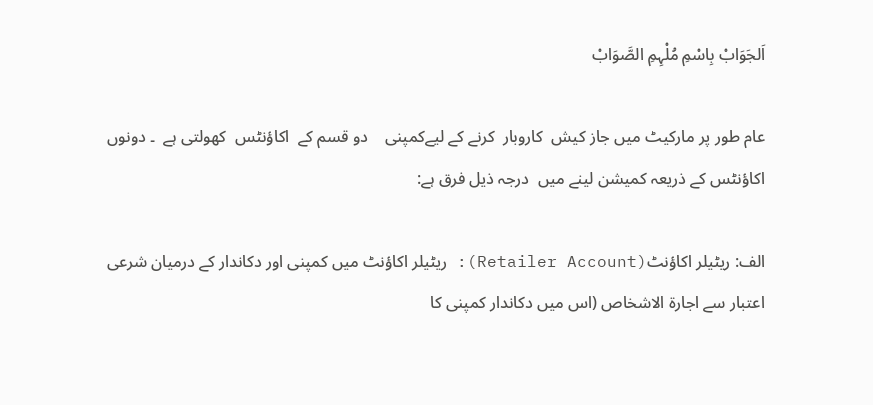اَلجَوَابْ بِاسْمِ مُلْہِمِ الصَّوَابْ

عام طور پر مارکیٹ میں جاز کیش  کاروبار  کرنے کے لیےکمپنی    دو قسم کے  اکاؤنٹس  کھولتی ہے  ۔ دونوں اکاؤنٹس کے ذریعہ کمیشن لینے میں  درجہ ذیل فرق ہے:

الف: ریٹیلر اکاؤنٹ(Retailer Account): ریٹیلر اکاؤنٹ میں کمپنی اور دکاندار کے درمیان شرعی اعتبار سے اجارة الاشخاص (اس میں دکاندار کمپنی کا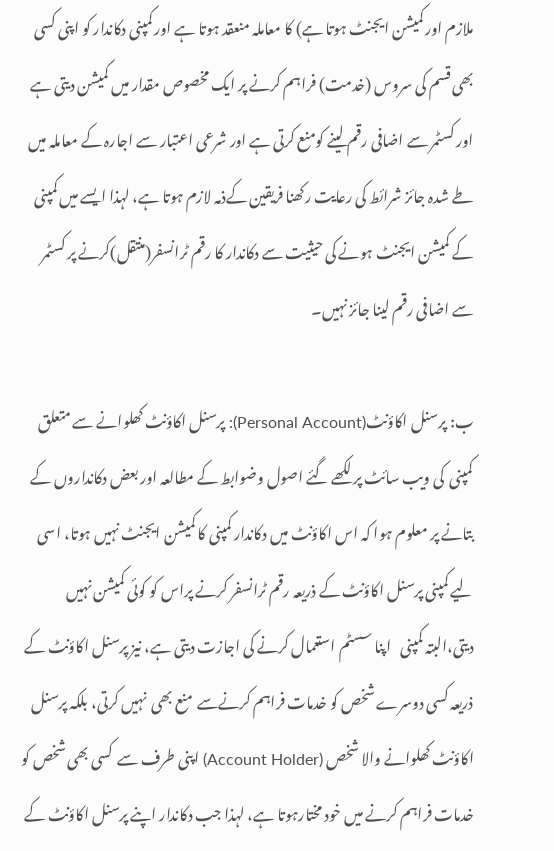ملازم اور کمیشن ایجنٹ ہوتا ہے) کا معاملہ منعقد ہوتا ہے اور کمپنی دکاندار کو اپنی کسی بھی قسم کی سروس (خدمت) فراہم کرنے پر ایک مخصوص مقدار میں کمیشن دیتی ہے اور کسٹمر سے اضافی رقم لینے کومنع کرتی ہے اور شرعی اعتبار سے اجارہ کے معاملہ میں طے شدہ جائز شرائط کی رعایت رکھنا فریقین کےذمہ لازم ہوتا ہے، لہذا ایسے میں کمپنی کے کمیشن ایجنٹ ہونے کی حیثیت سے دکاندار کا رقم ٹرانسفر(منتقل)کرنے پر کسٹمر سے اضافی رقم لینا جائز نہیں۔

ب: پرسنل اکاؤنٹ(Personal Account): پرسنل اکاؤنٹ کھلوانے سے متعلق کمپنی  کی ویب سائٹ پر لکھے گئے اصول وضوابط کے مطالعہ اور بعض دکانداروں کے بتانے پر معلوم ہوا کہ اس اکاؤنٹ میں دکاندار کمپنی کا کمیشن ایجنٹ نہیں ہوتا، اسی لیے کمپنی پرسنل اکاؤنٹ کے ذریعہ رقم ٹرانسفر کرنے پراس کو کوئی کمیشن نہیں دیتی،البتہ کمپنی   اپنا سسٹم استعمال کرنے کی اجازت دیتی ہے، نیز پرسنل اکاؤنٹ کے ذریعہ کسی دوسرے شخص کو خدمات فراہم کرنےسے  منع بھی  نہیں کرتی، بلکہ پرسنل اکاؤنٹ کھلوانے والا شخص (Account Holder) اپنی طرف سے  کسی بھی شخص کو خدمات فراہم کرنے میں خود مختارہوتا ہے، لہذا جب دکاندار اپنے پرسنل اکاؤنٹ کے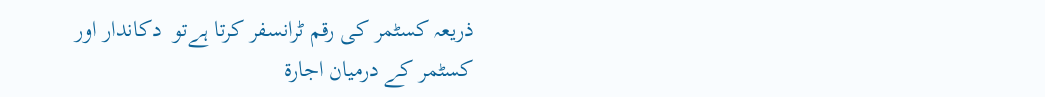ذریعہ کسٹمر کی رقم ٹرانسفر کرتا ہےتو  دکاندار اور کسٹمر کے درمیان اجارة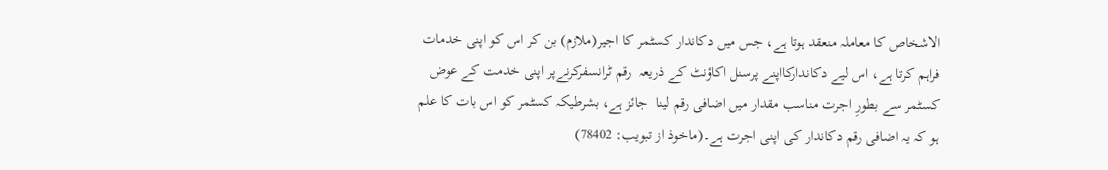الاشخاص کا معاملہ منعقد ہوتا ہے، جس میں دکاندار کسٹمر کا اجیر(ملازم) بن کر اس کو اپنی خدمات فراہم کرتا ہے، اس لیے دکاندارکااپنے پرسنل اکاؤنٹ کے ذریعہ  رقم ٹرانسفرکرنےپر اپنی خدمت کے عوض کسٹمر سے بطورِ اجرت مناسب مقدار میں اضافی رقم لینا  جائز ہے، بشرطیکہ کسٹمر کو اس بات کا علم ہو کہ یہ اضافی رقم دکاندار کی اپنی اجرت ہے۔(ماخوذ از تبویب: 78402)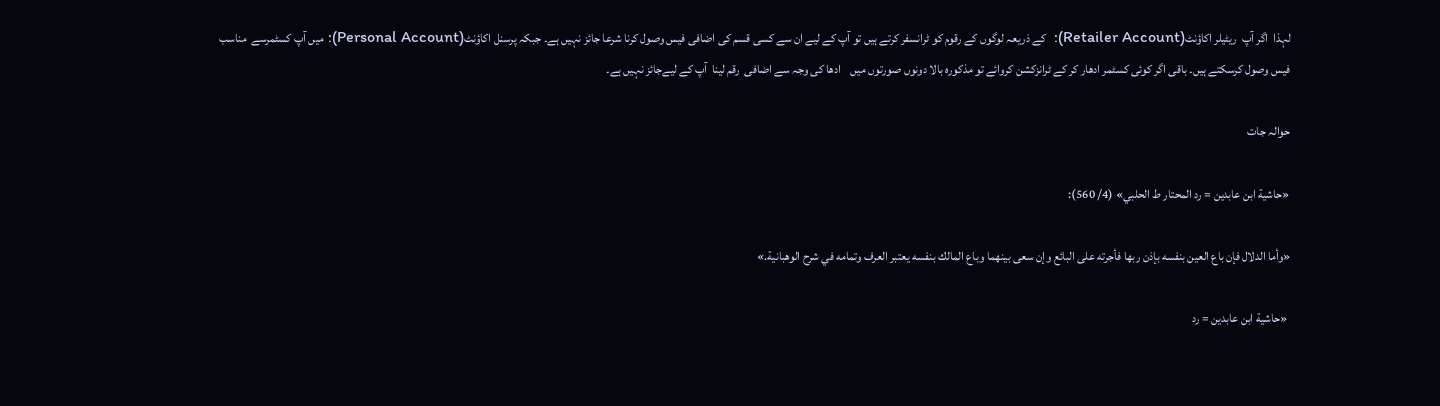لہذا  اگر آپ  ریٹیلر اکاؤنٹ(Retailer Account):  کے ذریعہ لوگوں کے رقوم کو ٹرانسفر کرتے ہیں تو آپ کے لیے ان سے کسی قسم کی اضافی فیس وصول کرنا شرعا جائز نہیں ہے۔ جبکہ پرسنل اکاؤنٹ(Personal Account): میں آپ کسٹمرسے  مناسب فیس وصول کرسکتے ہیں۔ باقی اگر کوئی کسٹمر ادھار کر کے ٹرانزکشن کروائے تو مذکورہ بالا دونوں صورتوں میں    ادھا کی وجہ سے اضافی  رقم لینا  آپ کے لیےجائز نہیں ہے۔

حوالہ جات

«حاشية ابن عابدين = رد المحتار ط الحلبي» (4/ 560):

«وأما ‌الدلال فإن باع العين بنفسه بإذن ربها فأجرته على البائع وإن سعى بينهما وباع المالك بنفسه يعتبر العرف وتمامه في شرح الوهبانية.»

 «حاشية ابن عابدين = رد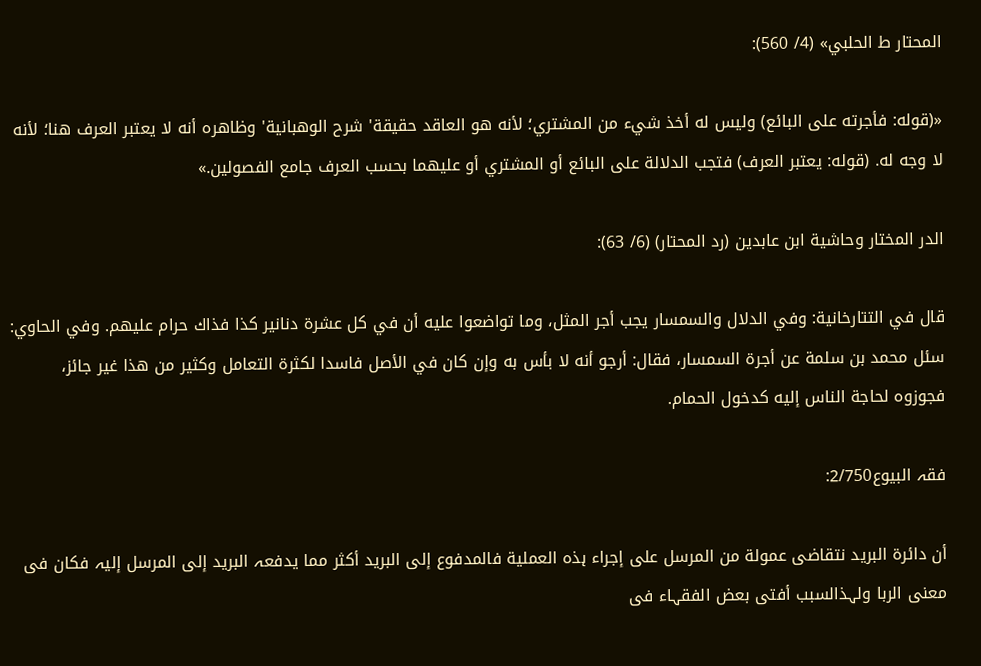المحتار ط الحلبي» (4/ 560):

«(قوله: فأجرته ‌على ‌البائع) وليس له أخذ شيء من المشتري؛ لأنه هو العاقد حقيقة' شرح الوهبانية' وظاهره أنه لا يعتبر العرف هنا؛ لأنه لا وجه له. (قوله: يعتبر العرف) فتجب الدلالة على البائع أو المشتري أو عليهما بحسب العرف جامع الفصولين.»

الدر المختار وحاشية ابن عابدين (رد المحتار) (6/ 63):

قال في التتارخانية: وفي الدلال والسمسار يجب أجر المثل، وما تواضعوا عليه أن في كل عشرة دنانير كذا فذاك حرام عليهم. وفي الحاوي: سئل محمد بن سلمة عن أجرة السمسار، فقال: أرجو أنه لا بأس به وإن كان في الأصل فاسدا لكثرة التعامل وكثير من هذا غير جائز، فجوزوه لحاجة الناس إليه كدخول الحمام.

فقہ البیوع2/750:

أن دائرة البرید نتقاضی عمولة من المرسل علی إجراء ہذہ العملیة فالمدفوع إلی البرید أکثر مما یدفعہ البرید إلی المرسل إلیہ فکان فی معنی الربا ولہذالسبب أفتی بعض الفقہاء فی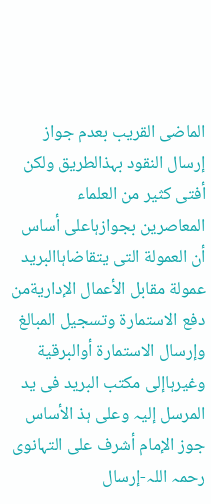الماضی القریب بعدم جواز إرسال النقود بہذالطریق ولکن أفتی کثیر من العلماء المعاصرین بجوازہاعلی أساس أن العمولة التی یتقاضاہاالبرید عمولة مقابل الأعمال الإداریةمن دفع الاستمارة وتسجیل المبالغ وإرسال الاستمارة أوالبرقیة وغیرہاإلی مکتب البرید فی ید المرسل إلیہ وعلی ہذ الأساس جوز الإمام أشرف علی التہانوی رحمہ اللہ-إرسال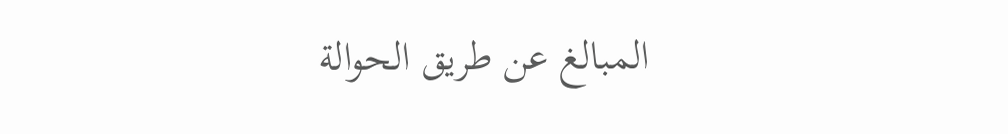المبالغ عن طریق الحوالة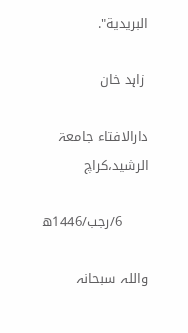البریدیة".

 زاہد خان

دارالافتاء جامعۃ الرشید،کراچ

      6/رجب/1446ھ

واللہ سبحانہ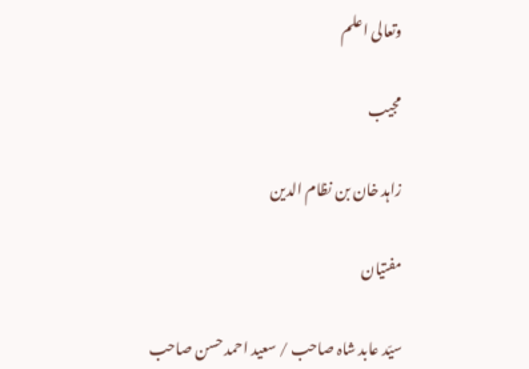وتعالی اعلم

مجیب

زاہد خان بن نظام الدین

مفتیان

سیّد عابد شاہ صاحب / سعید احمد حسن صاحب